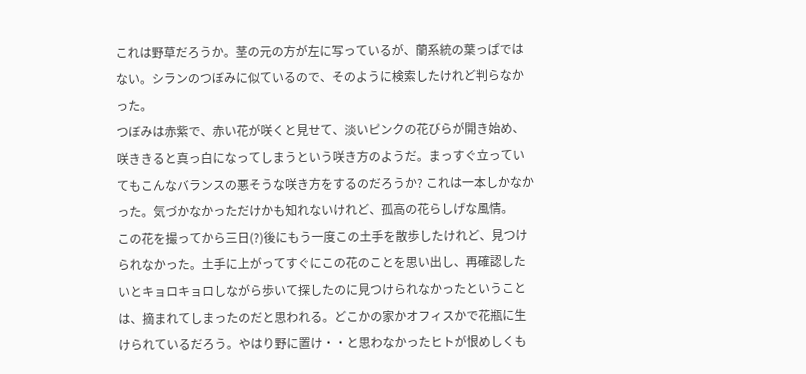これは野草だろうか。茎の元の方が左に写っているが、蘭系統の葉っぱではない。シランのつぼみに似ているので、そのように検索したけれど判らなかった。
つぼみは赤紫で、赤い花が咲くと見せて、淡いピンクの花びらが開き始め、咲ききると真っ白になってしまうという咲き方のようだ。まっすぐ立っていてもこんなバランスの悪そうな咲き方をするのだろうか? これは一本しかなかった。気づかなかっただけかも知れないけれど、孤高の花らしげな風情。
この花を撮ってから三日(?)後にもう一度この土手を散歩したけれど、見つけられなかった。土手に上がってすぐにこの花のことを思い出し、再確認したいとキョロキョロしながら歩いて探したのに見つけられなかったということは、摘まれてしまったのだと思われる。どこかの家かオフィスかで花瓶に生けられているだろう。やはり野に置け・・と思わなかったヒトが恨めしくも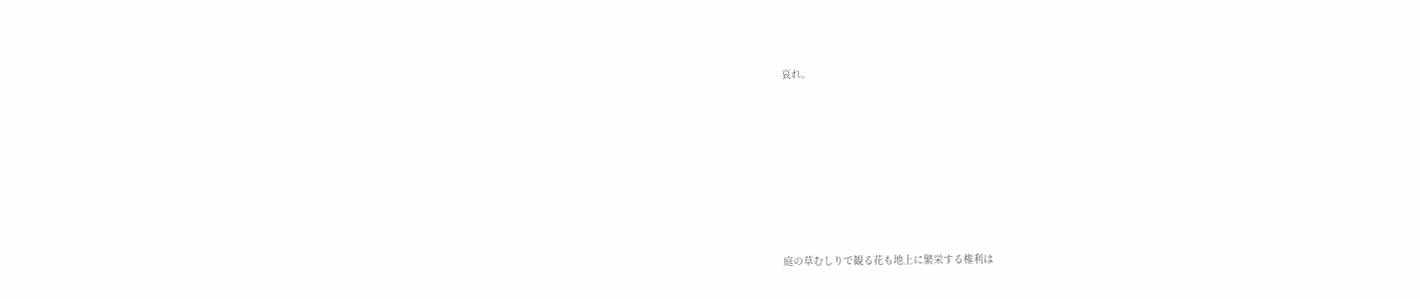哀れ。










庭の草むしりで観る花も地上に繁栄する権利は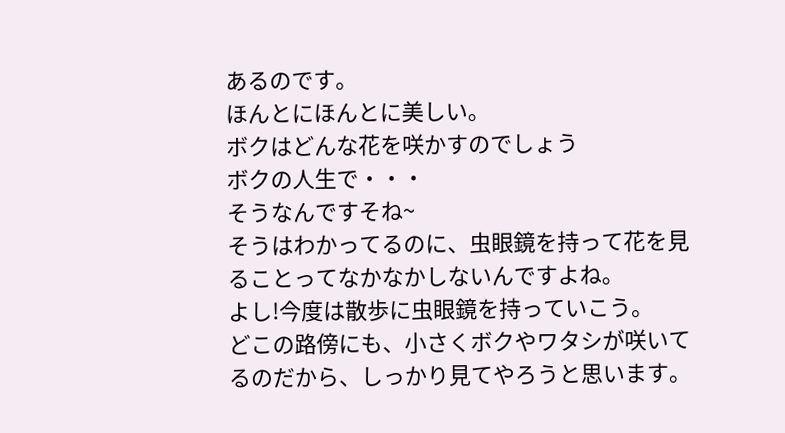あるのです。
ほんとにほんとに美しい。
ボクはどんな花を咲かすのでしょう
ボクの人生で・・・
そうなんですそね~
そうはわかってるのに、虫眼鏡を持って花を見ることってなかなかしないんですよね。
よし!今度は散歩に虫眼鏡を持っていこう。
どこの路傍にも、小さくボクやワタシが咲いてるのだから、しっかり見てやろうと思います。